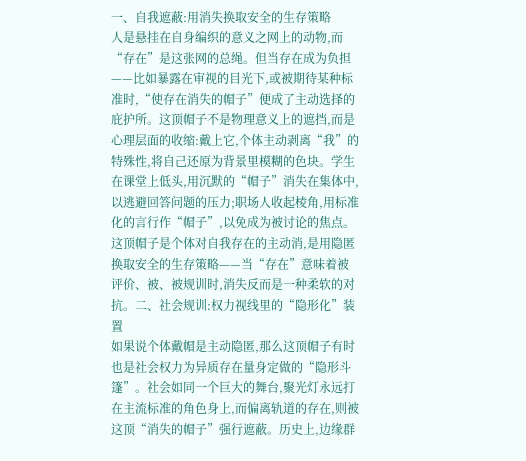一、自我遮蔽:用消失换取安全的生存策略
人是悬挂在自身编织的意义之网上的动物,而“存在”是这张网的总绳。但当存在成为负担——比如暴露在审视的目光下,或被期待某种标准时,“使存在消失的帽子”便成了主动选择的庇护所。这顶帽子不是物理意义上的遮挡,而是心理层面的收缩:戴上它,个体主动剥离“我”的特殊性,将自己还原为背景里模糊的色块。学生在课堂上低头,用沉默的“帽子”消失在集体中,以逃避回答问题的压力;职场人收起棱角,用标准化的言行作“帽子”,以免成为被讨论的焦点。这顶帽子是个体对自我存在的主动消,是用隐匿换取安全的生存策略——当“存在”意味着被评价、被、被规训时,消失反而是一种柔软的对抗。二、社会规训:权力视线里的“隐形化”装置
如果说个体戴帽是主动隐匿,那么这顶帽子有时也是社会权力为异质存在量身定做的“隐形斗篷”。社会如同一个巨大的舞台,聚光灯永远打在主流标准的角色身上,而偏离轨道的存在,则被这顶“消失的帽子”强行遮蔽。历史上,边缘群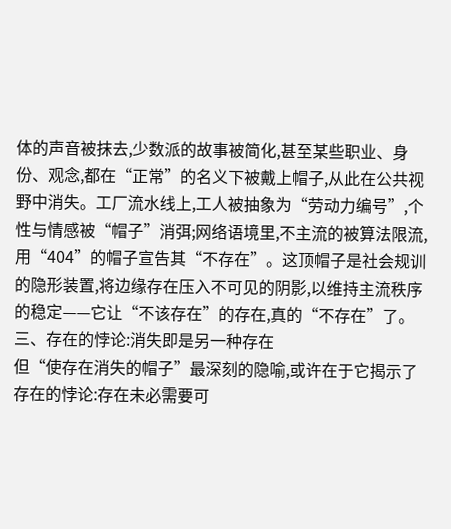体的声音被抹去,少数派的故事被简化,甚至某些职业、身份、观念,都在“正常”的名义下被戴上帽子,从此在公共视野中消失。工厂流水线上,工人被抽象为“劳动力编号”,个性与情感被“帽子”消弭;网络语境里,不主流的被算法限流,用“404”的帽子宣告其“不存在”。这顶帽子是社会规训的隐形装置,将边缘存在压入不可见的阴影,以维持主流秩序的稳定——它让“不该存在”的存在,真的“不存在”了。三、存在的悖论:消失即是另一种存在
但“使存在消失的帽子”最深刻的隐喻,或许在于它揭示了存在的悖论:存在未必需要可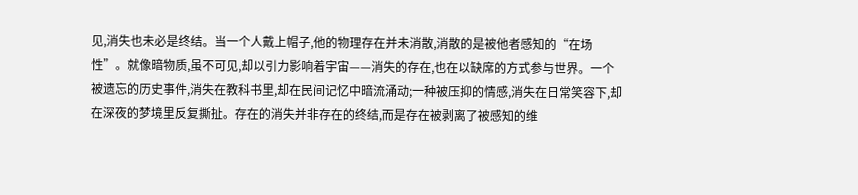见,消失也未必是终结。当一个人戴上帽子,他的物理存在并未消散,消散的是被他者感知的“在场性”。就像暗物质,虽不可见,却以引力影响着宇宙——消失的存在,也在以缺席的方式参与世界。一个被遗忘的历史事件,消失在教科书里,却在民间记忆中暗流涌动;一种被压抑的情感,消失在日常笑容下,却在深夜的梦境里反复撕扯。存在的消失并非存在的终结,而是存在被剥离了被感知的维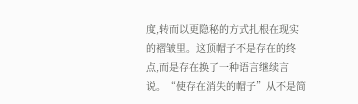度,转而以更隐秘的方式扎根在现实的褶皱里。这顶帽子不是存在的终点,而是存在换了一种语言继续言说。“使存在消失的帽子”从不是简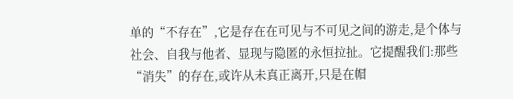单的“不存在”,它是存在在可见与不可见之间的游走,是个体与社会、自我与他者、显现与隐匿的永恒拉扯。它提醒我们:那些“消失”的存在,或许从未真正离开,只是在帽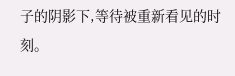子的阴影下,等待被重新看见的时刻。